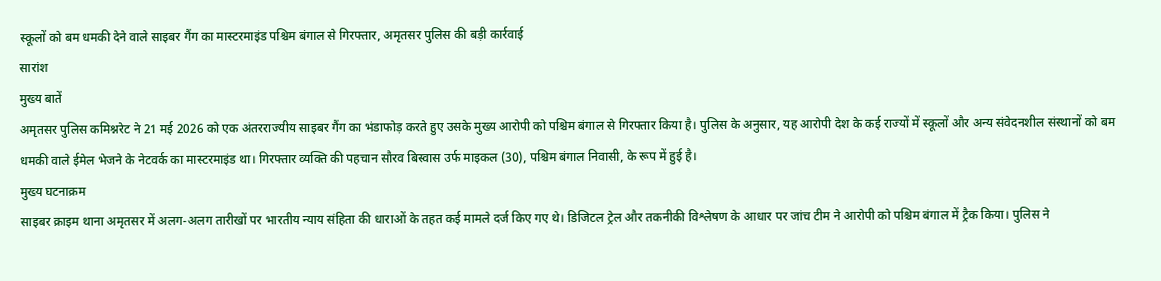स्कूलों को बम धमकी देने वाले साइबर गैंग का मास्टरमाइंड पश्चिम बंगाल से गिरफ्तार, अमृतसर पुलिस की बड़ी कार्रवाई
सारांश
मुख्य बातें
अमृतसर पुलिस कमिश्नरेट ने 21 मई 2026 को एक अंतरराज्यीय साइबर गैंग का भंडाफोड़ करते हुए उसके मुख्य आरोपी को पश्चिम बंगाल से गिरफ्तार किया है। पुलिस के अनुसार, यह आरोपी देश के कई राज्यों में स्कूलों और अन्य संवेदनशील संस्थानों को बम धमकी वाले ईमेल भेजने के नेटवर्क का मास्टरमाइंड था। गिरफ्तार व्यक्ति की पहचान सौरव बिस्वास उर्फ माइकल (30), पश्चिम बंगाल निवासी, के रूप में हुई है।
मुख्य घटनाक्रम
साइबर क्राइम थाना अमृतसर में अलग-अलग तारीखों पर भारतीय न्याय संहिता की धाराओं के तहत कई मामले दर्ज किए गए थे। डिजिटल ट्रेल और तकनीकी विश्लेषण के आधार पर जांच टीम ने आरोपी को पश्चिम बंगाल में ट्रैक किया। पुलिस ने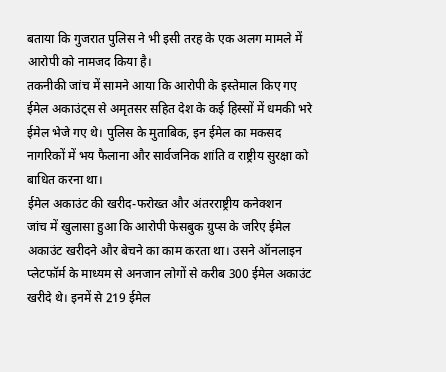बताया कि गुजरात पुलिस ने भी इसी तरह के एक अलग मामले में आरोपी को नामजद किया है।
तकनीकी जांच में सामने आया कि आरोपी के इस्तेमाल किए गए ईमेल अकाउंट्स से अमृतसर सहित देश के कई हिस्सों में धमकी भरे ईमेल भेजे गए थे। पुलिस के मुताबिक, इन ईमेल का मकसद नागरिकों में भय फैलाना और सार्वजनिक शांति व राष्ट्रीय सुरक्षा को बाधित करना था।
ईमेल अकाउंट की खरीद-फरोख्त और अंतरराष्ट्रीय कनेक्शन
जांच में खुलासा हुआ कि आरोपी फेसबुक ग्रुप्स के जरिए ईमेल अकाउंट खरीदने और बेचने का काम करता था। उसने ऑनलाइन प्लेटफॉर्म के माध्यम से अनजान लोगों से करीब 300 ईमेल अकाउंट खरीदे थे। इनमें से 219 ईमेल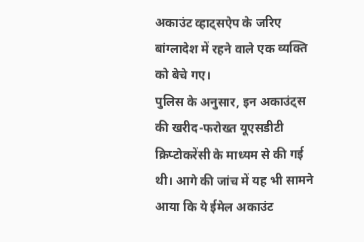अकाउंट व्हाट्सऐप के जरिए बांग्लादेश में रहने वाले एक व्यक्ति को बेचे गए।
पुलिस के अनुसार, इन अकाउंट्स की खरीद-फरोख्त यूएसडीटी क्रिप्टोकरेंसी के माध्यम से की गई थी। आगे की जांच में यह भी सामने आया कि ये ईमेल अकाउंट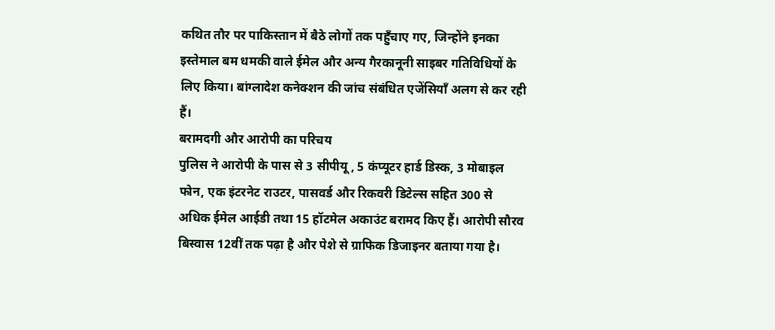कथित तौर पर पाकिस्तान में बैठे लोगों तक पहुँचाए गए, जिन्होंने इनका इस्तेमाल बम धमकी वाले ईमेल और अन्य गैरकानूनी साइबर गतिविधियों के लिए किया। बांग्लादेश कनेक्शन की जांच संबंधित एजेंसियाँ अलग से कर रही हैं।
बरामदगी और आरोपी का परिचय
पुलिस ने आरोपी के पास से 3 सीपीयू, 5 कंप्यूटर हार्ड डिस्क, 3 मोबाइल फोन, एक इंटरनेट राउटर, पासवर्ड और रिकवरी डिटेल्स सहित 300 से अधिक ईमेल आईडी तथा 15 हॉटमेल अकाउंट बरामद किए हैं। आरोपी सौरव बिस्वास 12वीं तक पढ़ा है और पेशे से ग्राफिक डिजाइनर बताया गया है।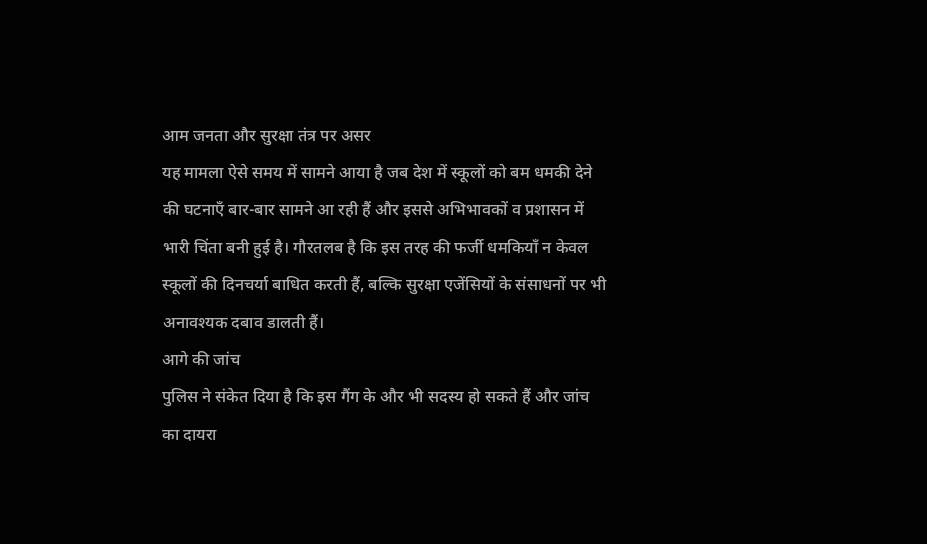आम जनता और सुरक्षा तंत्र पर असर
यह मामला ऐसे समय में सामने आया है जब देश में स्कूलों को बम धमकी देने की घटनाएँ बार-बार सामने आ रही हैं और इससे अभिभावकों व प्रशासन में भारी चिंता बनी हुई है। गौरतलब है कि इस तरह की फर्जी धमकियाँ न केवल स्कूलों की दिनचर्या बाधित करती हैं, बल्कि सुरक्षा एजेंसियों के संसाधनों पर भी अनावश्यक दबाव डालती हैं।
आगे की जांच
पुलिस ने संकेत दिया है कि इस गैंग के और भी सदस्य हो सकते हैं और जांच का दायरा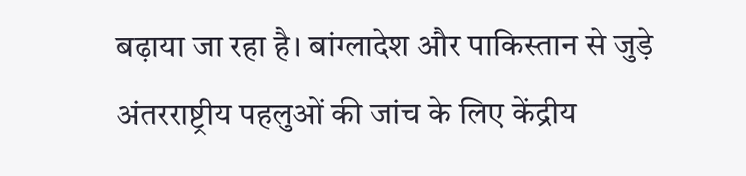बढ़ाया जा रहा है। बांग्लादेश और पाकिस्तान से जुड़े अंतरराष्ट्रीय पहलुओं की जांच के लिए केंद्रीय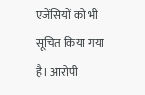एजेंसियों को भी सूचित किया गया है। आरोपी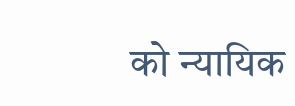को न्यायिक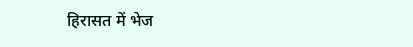हिरासत में भेज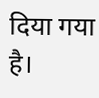दिया गया है।